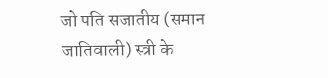जो पति सजातीय (समान जातिवाली) स्त्री के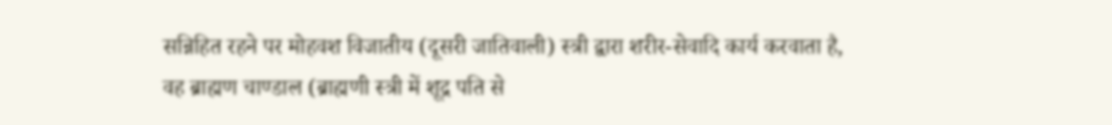सन्निहित रहने पर मोहवश विजातीय (दूसरी जातिवाली) स्त्री द्वारा शरीर-सेवादि कार्य करवाता है, वह ब्राह्मण चाण्डाल (ब्राह्मणी स्त्री में शूद्र पति से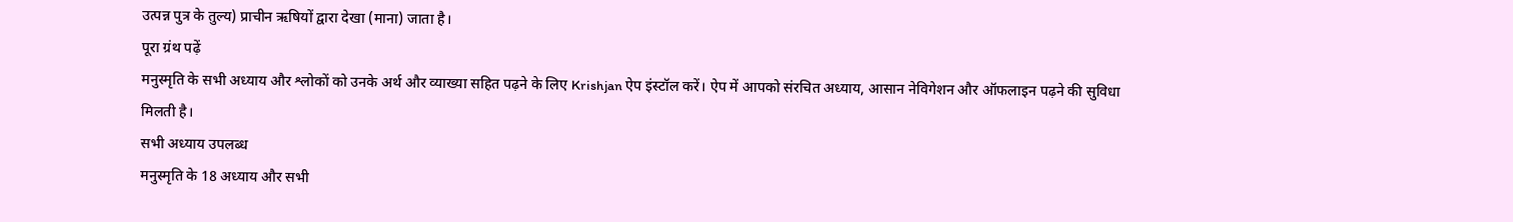उत्पन्न पुत्र के तुल्य) प्राचीन ऋषियों द्वारा देखा (माना) जाता है।
पूरा ग्रंथ पढ़ें
मनुस्मृति के सभी अध्याय और श्लोकों को उनके अर्थ और व्याख्या सहित पढ़ने के लिए Krishjan ऐप इंस्टॉल करें। ऐप में आपको संरचित अध्याय, आसान नेविगेशन और ऑफलाइन पढ़ने की सुविधा मिलती है।
सभी अध्याय उपलब्ध
मनुस्मृति के 18 अध्याय और सभी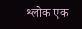श्लोक एक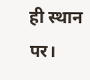ही स्थान पर।